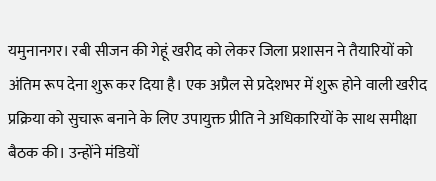यमुनानगर। रबी सीजन की गेहूं खरीद को लेकर जिला प्रशासन ने तैयारियों को अंतिम रूप देना शुरू कर दिया है। एक अप्रैल से प्रदेशभर में शुरू होने वाली खरीद प्रक्रिया को सुचारू बनाने के लिए उपायुक्त प्रीति ने अधिकारियों के साथ समीक्षा बैठक की। उन्होंने मंडियों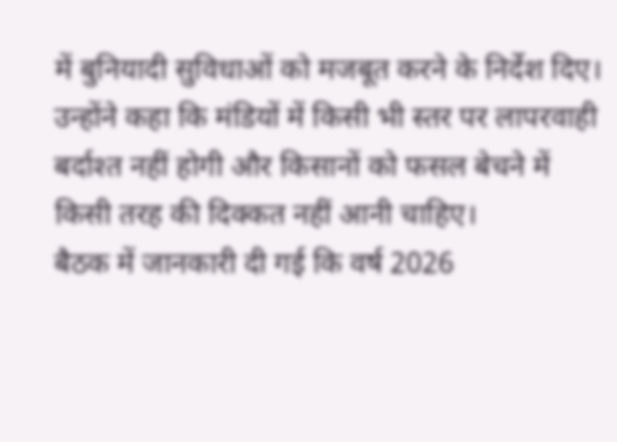में बुनियादी सुविधाओं को मजबूत करने के निर्देश दिए। उन्होंने कहा कि मंडियों में किसी भी स्तर पर लापरवाही बर्दाश्त नहीं होगी और किसानों को फसल बेचने में किसी तरह की दिक्कत नहीं आनी चाहिए।
बैठक में जानकारी दी गई कि वर्ष 2026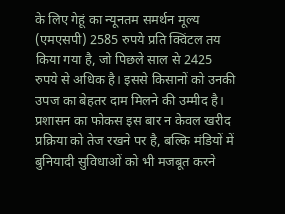के लिए गेहूं का न्यूनतम समर्थन मूल्य (एमएसपी) 2585 रुपये प्रति क्विंटल तय किया गया है, जो पिछले साल से 2425 रुपये से अधिक है। इससे किसानों को उनकी उपज का बेहतर दाम मिलने की उम्मीद है। प्रशासन का फोकस इस बार न केवल खरीद प्रक्रिया को तेज रखने पर है, बल्कि मंडियों में बुनियादी सुविधाओं को भी मजबूत करने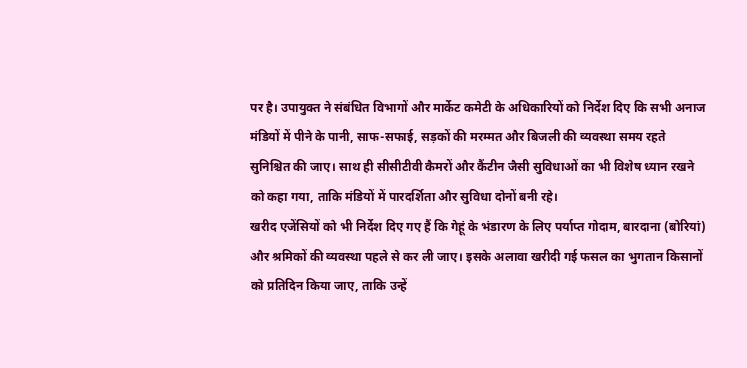पर है। उपायुक्त ने संबंधित विभागों और मार्केट कमेटी के अधिकारियों को निर्देश दिए कि सभी अनाज मंडियों में पीने के पानी, साफ-सफाई, सड़कों की मरम्मत और बिजली की व्यवस्था समय रहते सुनिश्चित की जाए। साथ ही सीसीटीवी कैमरों और कैंटीन जैसी सुविधाओं का भी विशेष ध्यान रखने को कहा गया, ताकि मंडियों में पारदर्शिता और सुविधा दोनों बनी रहे।
खरीद एजेंसियों को भी निर्देश दिए गए हैं कि गेहूं के भंडारण के लिए पर्याप्त गोदाम, बारदाना (बोरियां) और श्रमिकों की व्यवस्था पहले से कर ली जाए। इसके अलावा खरीदी गई फसल का भुगतान किसानों को प्रतिदिन किया जाए, ताकि उन्हें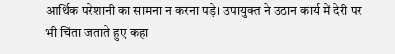आर्थिक परेशानी का सामना न करना पड़े। उपायुक्त ने उठान कार्य में देरी पर भी चिंता जताते हुए कहा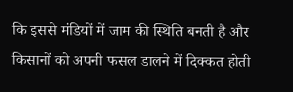कि इससे मंडियों में जाम की स्थिति बनती है और किसानों को अपनी फसल डालने में दिक्कत होती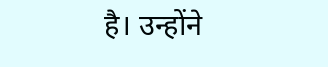है। उन्होंने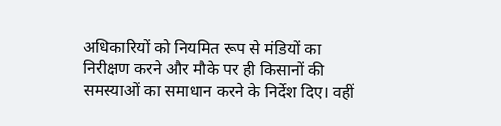अधिकारियों को नियमित रूप से मंडियों का निरीक्षण करने और मौके पर ही किसानों की समस्याओं का समाधान करने के निर्देश दिए। वहीं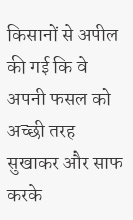किसानों से अपील की गई कि वे अपनी फसल को अच्छी तरह सुखाकर और साफ करके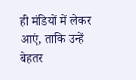ही मंडियों में लेकर आएं, ताकि उन्हें बेहतर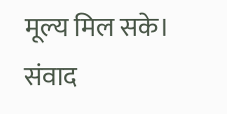मूल्य मिल सके। संवाद